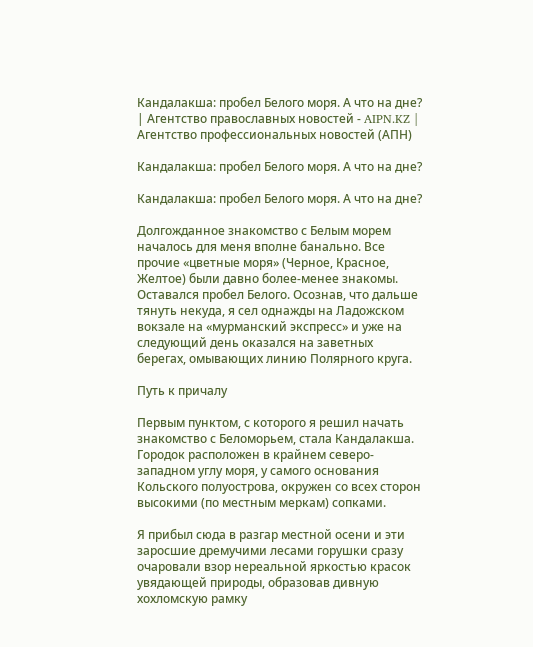Кандалакша: пробел Белого моря. А что на дне? | Агентство православных новостей - AIPN.KZ | Агентство профессиональных новостей (АПН)

Кандалакша: пробел Белого моря. А что на дне?

Кандалакша: пробел Белого моря. А что на дне?

Долгожданное знакомство с Белым морем началось для меня вполне банально. Все прочие «цветные моря» (Черное, Красное, Желтое) были давно более-менее знакомы. Оставался пробел Белого. Осознав, что дальше тянуть некуда, я сел однажды на Ладожском вокзале на «мурманский экспресс» и уже на следующий день оказался на заветных берегах, омывающих линию Полярного круга.

Путь к причалу

Первым пунктом, с которого я решил начать знакомство с Беломорьем, стала Кандалакша. Городок расположен в крайнем северо-западном углу моря, у самого основания Кольского полуострова, окружен со всех сторон высокими (по местным меркам) сопками.

Я прибыл сюда в разгар местной осени и эти заросшие дремучими лесами горушки сразу очаровали взор нереальной яркостью красок увядающей природы, образовав дивную хохломскую рамку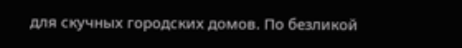для скучных городских домов. По безликой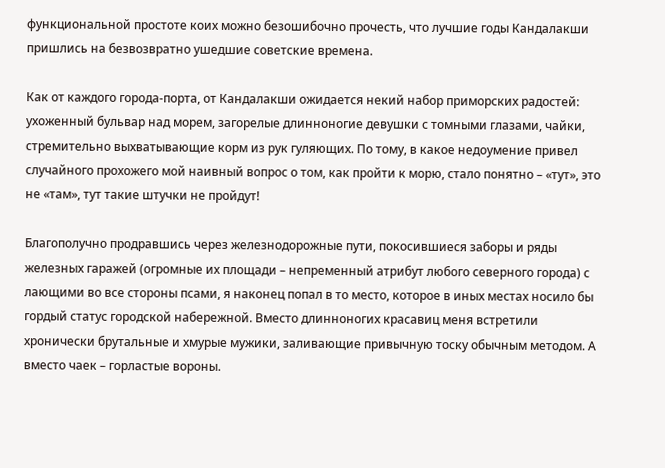функциональной простоте коих можно безошибочно прочесть, что лучшие годы Кандалакши пришлись на безвозвратно ушедшие советские времена.

Как от каждого города-порта, от Кандалакши ожидается некий набор приморских радостей: ухоженный бульвар над морем, загорелые длинноногие девушки с томными глазами, чайки, стремительно выхватывающие корм из рук гуляющих. По тому, в какое недоумение привел случайного прохожего мой наивный вопрос о том, как пройти к морю, стало понятно – «тут», это не «там», тут такие штучки не пройдут!

Благополучно продравшись через железнодорожные пути, покосившиеся заборы и ряды железных гаражей (огромные их площади – непременный атрибут любого северного города) с лающими во все стороны псами, я наконец попал в то место, которое в иных местах носило бы гордый статус городской набережной. Вместо длинноногих красавиц меня встретили хронически брутальные и хмурые мужики, заливающие привычную тоску обычным методом. А вместо чаек – горластые вороны.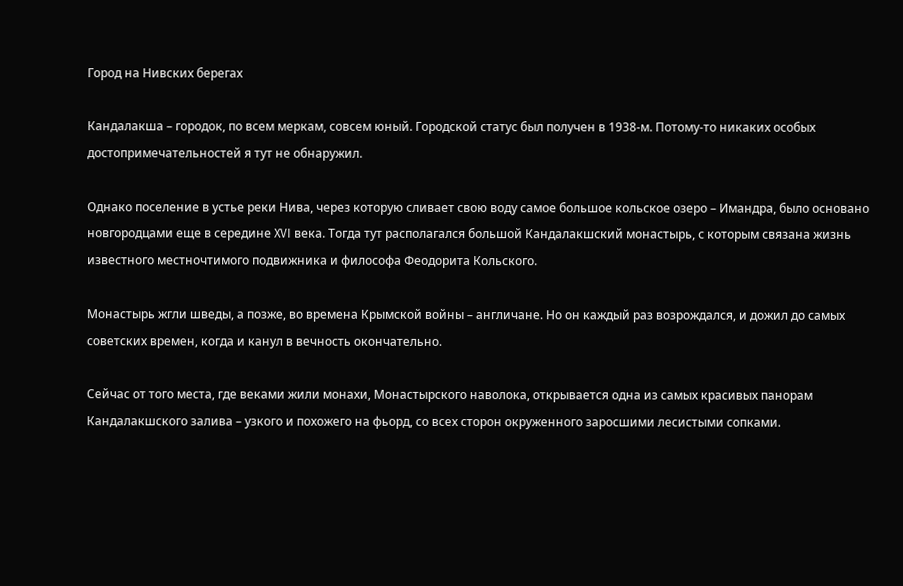Город на Нивских берегах

Кандалакша – городок, по всем меркам, совсем юный. Городской статус был получен в 1938-м. Потому-то никаких особых достопримечательностей я тут не обнаружил.

Однако поселение в устье реки Нива, через которую сливает свою воду самое большое кольское озеро – Имандра, было основано новгородцами еще в середине XVI века. Тогда тут располагался большой Кандалакшский монастырь, с которым связана жизнь известного местночтимого подвижника и философа Феодорита Кольского.

Монастырь жгли шведы, а позже, во времена Крымской войны – англичане. Но он каждый раз возрождался, и дожил до самых советских времен, когда и канул в вечность окончательно.

Сейчас от того места, где веками жили монахи, Монастырского наволока, открывается одна из самых красивых панорам Кандалакшского залива – узкого и похожего на фьорд, со всех сторон окруженного заросшими лесистыми сопками.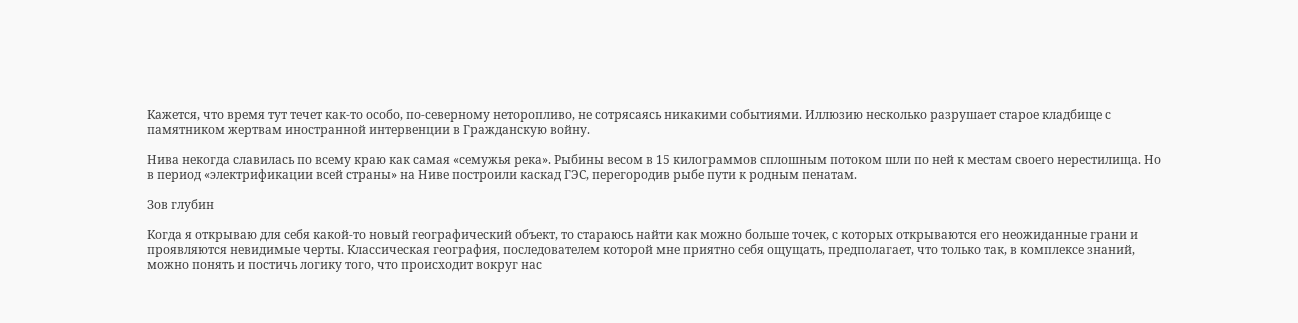Кажется, что время тут течет как-то особо, по-северному неторопливо, не сотрясаясь никакими событиями. Иллюзию несколько разрушает старое кладбище с памятником жертвам иностранной интервенции в Гражданскую войну.

Нива некогда славилась по всему краю как самая «семужья река». Рыбины весом в 15 килограммов сплошным потоком шли по ней к местам своего нерестилища. Но в период «электрификации всей страны» на Ниве построили каскад ГЭС, перегородив рыбе пути к родным пенатам.

Зов глубин

Когда я открываю для себя какой-то новый географический объект, то стараюсь найти как можно больше точек, с которых открываются его неожиданные грани и проявляются невидимые черты. Классическая география, последователем которой мне приятно себя ощущать, предполагает, что только так, в комплексе знаний, можно понять и постичь логику того, что происходит вокруг нас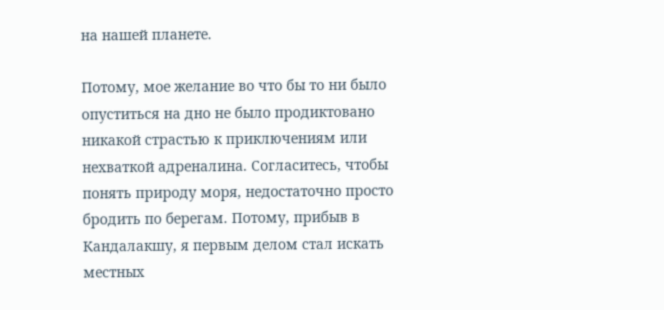на нашей планете.

Потому, мое желание во что бы то ни было опуститься на дно не было продиктовано никакой страстью к приключениям или нехваткой адреналина. Согласитесь, чтобы понять природу моря, недостаточно просто бродить по берегам. Потому, прибыв в Кандалакшу, я первым делом стал искать местных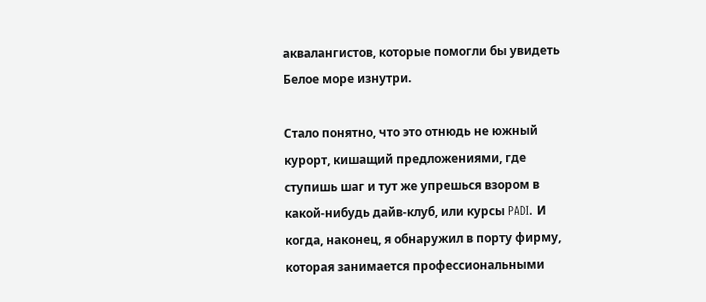аквалангистов, которые помогли бы увидеть Белое море изнутри.

Стало понятно, что это отнюдь не южный курорт, кишащий предложениями, где ступишь шаг и тут же упрешься взором в какой-нибудь дайв-клуб, или курсы PADI. И когда, наконец, я обнаружил в порту фирму, которая занимается профессиональными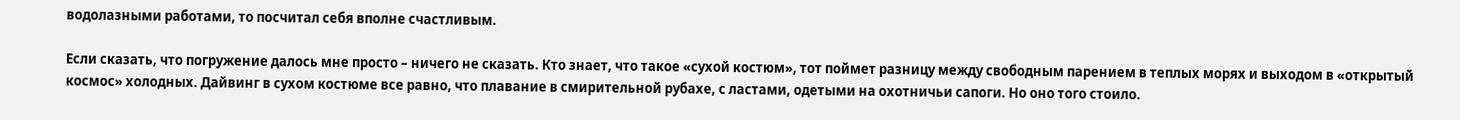водолазными работами, то посчитал себя вполне счастливым.

Если сказать, что погружение далось мне просто – ничего не сказать. Кто знает, что такое «сухой костюм», тот поймет разницу между свободным парением в теплых морях и выходом в «открытый космос» холодных. Дайвинг в сухом костюме все равно, что плавание в смирительной рубахе, с ластами, одетыми на охотничьи сапоги. Но оно того стоило.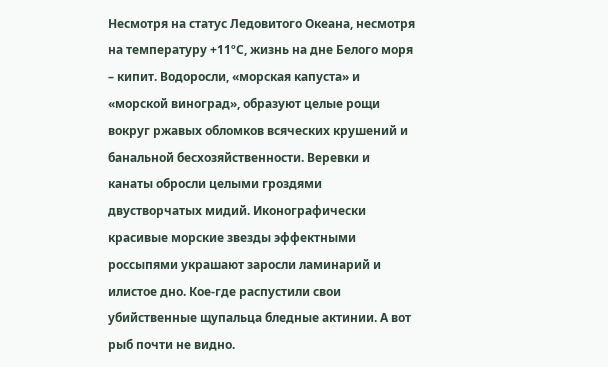Несмотря на статус Ледовитого Океана, несмотря на температуру +11ºС, жизнь на дне Белого моря – кипит. Водоросли, «морская капуста» и «морской виноград», образуют целые рощи вокруг ржавых обломков всяческих крушений и банальной бесхозяйственности. Веревки и канаты обросли целыми гроздями двустворчатых мидий. Иконографически красивые морские звезды эффектными россыпями украшают заросли ламинарий и илистое дно. Кое-где распустили свои убийственные щупальца бледные актинии. А вот рыб почти не видно.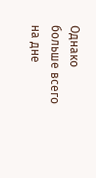Однако больше всего на дне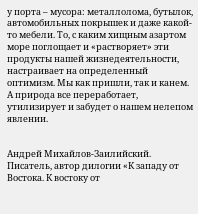у порта – мусора: металлолома, бутылок, автомобильных покрышек и даже какой-то мебели. То, с каким хищным азартом море поглощает и «растворяет» эти продукты нашей жизнедеятельности, настраивает на определенный оптимизм. Мы как пришли, так и канем. А природа все переработает, утилизирует и забудет о нашем нелепом явлении.


Андрей Михайлов-Заилийский. Писатель, автор дилогии «К западу от Востока. К востоку от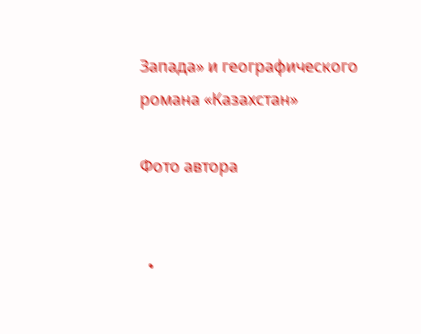Запада» и географического романа «Казахстан»

Фото автора


  •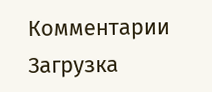Комментарии
Загрузка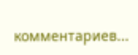комментариев...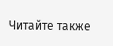Читайте также